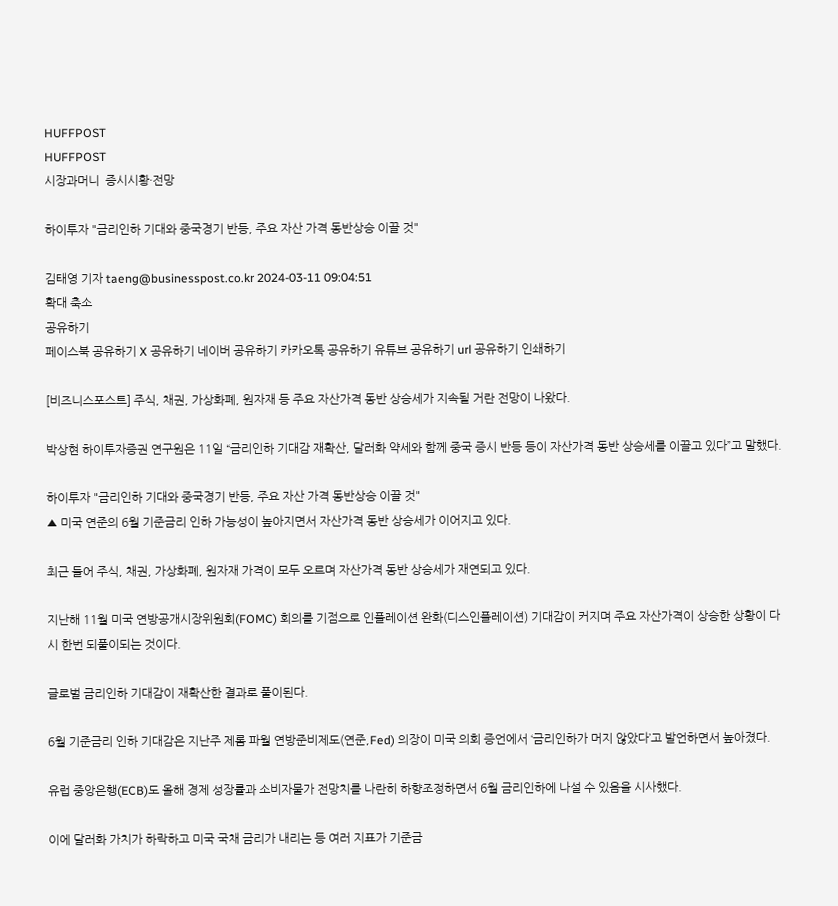HUFFPOST
HUFFPOST
시장과머니  증시시황·전망

하이투자 "금리인하 기대와 중국경기 반등, 주요 자산 가격 동반상승 이끌 것"

김태영 기자 taeng@businesspost.co.kr 2024-03-11 09:04:51
확대 축소
공유하기
페이스북 공유하기 X 공유하기 네이버 공유하기 카카오톡 공유하기 유튜브 공유하기 url 공유하기 인쇄하기

[비즈니스포스트] 주식, 채권, 가상화폐, 원자재 등 주요 자산가격 동반 상승세가 지속될 거란 전망이 나왔다.

박상현 하이투자증권 연구원은 11일 “금리인하 기대감 재확산, 달러화 약세와 함께 중국 증시 반등 등이 자산가격 동반 상승세를 이끌고 있다”고 말했다.

하이투자 "금리인하 기대와 중국경기 반등, 주요 자산 가격 동반상승 이끌 것"
▲ 미국 연준의 6월 기준금리 인하 가능성이 높아지면서 자산가격 동반 상승세가 이어지고 있다.

최근 들어 주식, 채권, 가상화폐, 원자재 가격이 모두 오르며 자산가격 동반 상승세가 재연되고 있다.

지난해 11월 미국 연방공개시장위원회(FOMC) 회의를 기점으로 인플레이션 완화(디스인플레이션) 기대감이 커지며 주요 자산가격이 상승한 상황이 다시 한번 되풀이되는 것이다.

글로벌 금리인하 기대감이 재확산한 결과로 풀이된다.

6월 기준금리 인하 기대감은 지난주 제롬 파월 연방준비제도(연준,Fed) 의장이 미국 의회 증언에서 ‘금리인하가 머지 않았다’고 발언하면서 높아졌다.

유럽 중앙은행(ECB)도 올해 경제 성장률과 소비자물가 전망치를 나란히 하향조정하면서 6월 금리인하에 나설 수 있음을 시사했다.

이에 달러화 가치가 하락하고 미국 국채 금리가 내리는 등 여러 지표가 기준금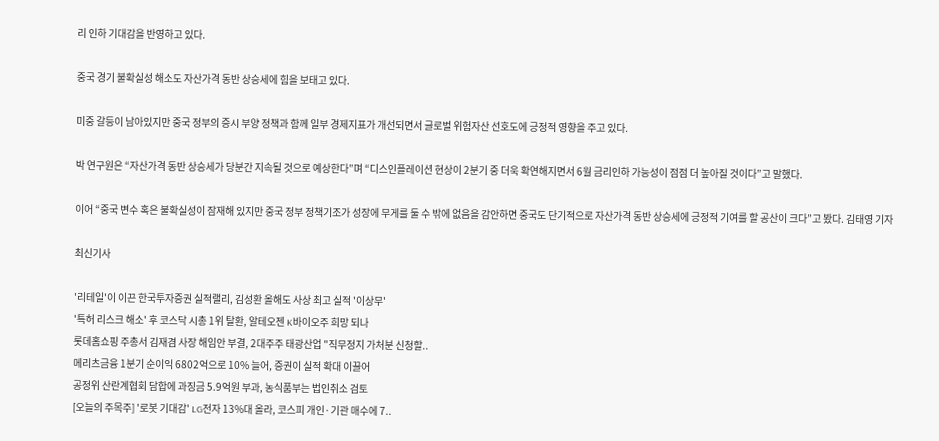리 인하 기대감을 반영하고 있다.

중국 경기 불확실성 해소도 자산가격 동반 상승세에 힘을 보태고 있다.

미중 갈등이 남아있지만 중국 정부의 증시 부양 정책과 함께 일부 경제지표가 개선되면서 글로벌 위험자산 선호도에 긍정적 영향을 주고 있다.

박 연구원은 “자산가격 동반 상승세가 당분간 지속될 것으로 예상한다”며 “디스인플레이션 현상이 2분기 중 더욱 확연해지면서 6월 금리인하 가능성이 점점 더 높아질 것이다”고 말했다.

이어 “중국 변수 혹은 불확실성이 잠재해 있지만 중국 정부 정책기조가 성장에 무게를 둘 수 밖에 없음을 감안하면 중국도 단기적으로 자산가격 동반 상승세에 긍정적 기여를 할 공산이 크다”고 봤다. 김태영 기자

최신기사

'리테일'이 이끈 한국투자증권 실적랠리, 김성환 올해도 사상 최고 실적 '이상무'
'특허 리스크 해소' 후 코스닥 시총 1위 탈환, 알테오젠 K바이오주 희망 되나
롯데홈쇼핑 주총서 김재겸 사장 해임안 부결, 2대주주 태광산업 "직무정지 가처분 신청할..
메리츠금융 1분기 순이익 6802억으로 10% 늘어, 증권이 실적 확대 이끌어
공정위 산란계협회 담합에 과징금 5.9억원 부과, 농식품부는 법인취소 검토
[오늘의 주목주] '로봇 기대감' LG전자 13%대 올라, 코스피 개인·기관 매수에 7..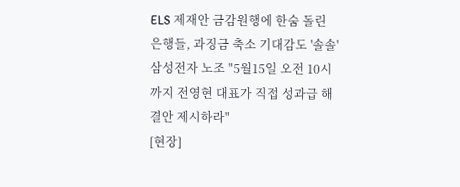ELS 제재안 금감원행에 한숨 돌린 은행들, 과징금 축소 기대감도 '솔솔'
삼성전자 노조 "5월15일 오전 10시까지 전영현 대표가 직접 성과급 해결안 제시하라"
[현장]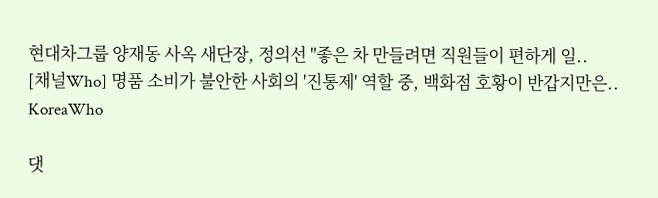현대차그룹 양재동 사옥 새단장, 정의선 "좋은 차 만들려면 직원들이 편하게 일..
[채널Who] 명품 소비가 불안한 사회의 '진통제' 역할 중, 백화점 호황이 반갑지만은..
KoreaWho

댓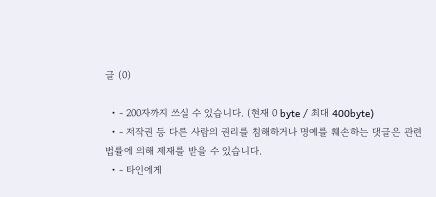글 (0)

  • - 200자까지 쓰실 수 있습니다. (현재 0 byte / 최대 400byte)
  • - 저작권 등 다른 사람의 권리를 침해하거나 명예를 훼손하는 댓글은 관련 법률에 의해 제재를 받을 수 있습니다.
  • - 타인에게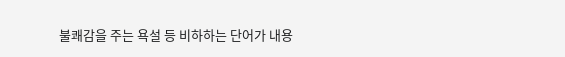불쾌감을 주는 욕설 등 비하하는 단어가 내용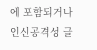에 포함되거나 인신공격성 글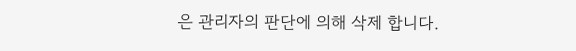은 관리자의 판단에 의해 삭제 합니다.